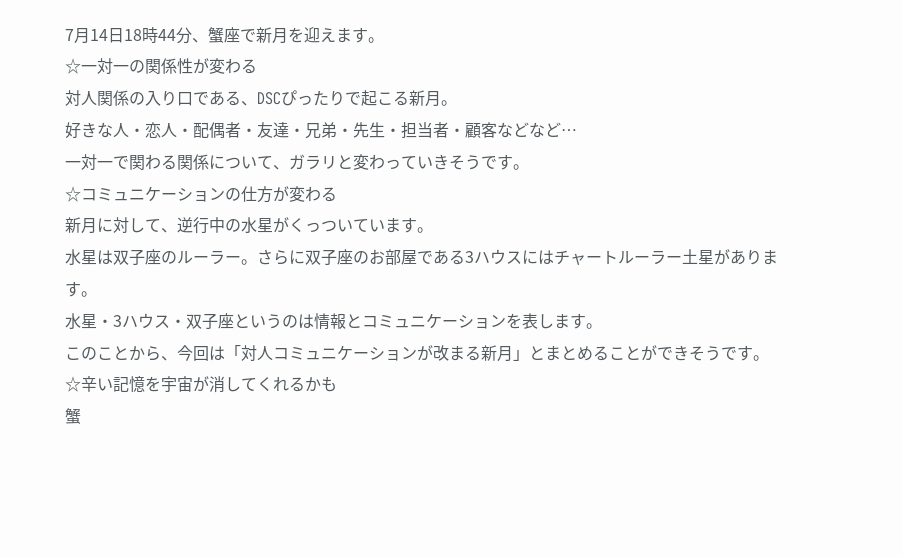7月14日18時44分、蟹座で新月を迎えます。
☆一対一の関係性が変わる
対人関係の入り口である、DSCぴったりで起こる新月。
好きな人・恋人・配偶者・友達・兄弟・先生・担当者・顧客などなど…
一対一で関わる関係について、ガラリと変わっていきそうです。
☆コミュニケーションの仕方が変わる
新月に対して、逆行中の水星がくっついています。
水星は双子座のルーラー。さらに双子座のお部屋である3ハウスにはチャートルーラー土星があります。
水星・3ハウス・双子座というのは情報とコミュニケーションを表します。
このことから、今回は「対人コミュニケーションが改まる新月」とまとめることができそうです。
☆辛い記憶を宇宙が消してくれるかも
蟹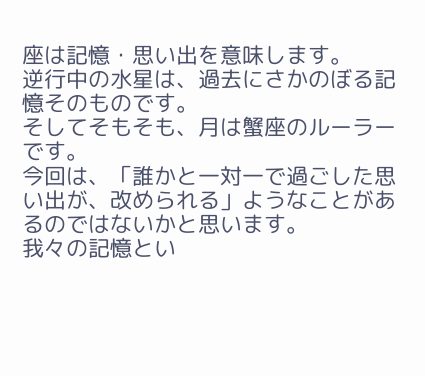座は記憶・思い出を意味します。
逆行中の水星は、過去にさかのぼる記憶そのものです。
そしてそもそも、月は蟹座のルーラーです。
今回は、「誰かと一対一で過ごした思い出が、改められる」ようなことがあるのではないかと思います。
我々の記憶とい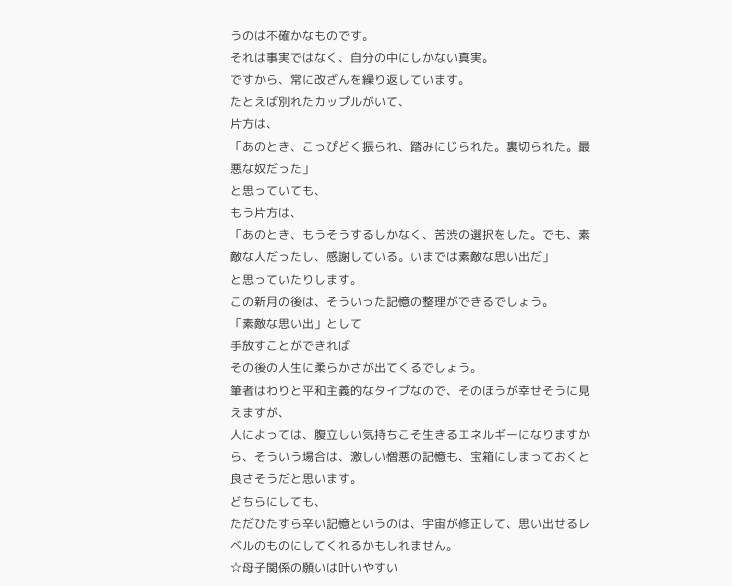うのは不確かなものです。
それは事実ではなく、自分の中にしかない真実。
ですから、常に改ざんを繰り返しています。
たとえば別れたカップルがいて、
片方は、
「あのとき、こっぴどく振られ、踏みにじられた。裏切られた。最悪な奴だった」
と思っていても、
もう片方は、
「あのとき、もうそうするしかなく、苦渋の選択をした。でも、素敵な人だったし、感謝している。いまでは素敵な思い出だ」
と思っていたりします。
この新月の後は、そういった記憶の整理ができるでしょう。
「素敵な思い出」として
手放すことができれば
その後の人生に柔らかさが出てくるでしょう。
筆者はわりと平和主義的なタイプなので、そのほうが幸せそうに見えますが、
人によっては、腹立しい気持ちこそ生きるエネルギーになりますから、そういう場合は、激しい憎悪の記憶も、宝箱にしまっておくと良さそうだと思います。
どちらにしても、
ただひたすら辛い記憶というのは、宇宙が修正して、思い出せるレベルのものにしてくれるかもしれません。
☆母子関係の願いは叶いやすい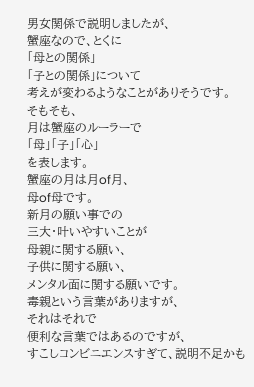男女関係で説明しましたが、
蟹座なので、とくに
「母との関係」
「子との関係」について
考えが変わるようなことがありそうです。
そもそも、
月は蟹座のルーラーで
「母」「子」「心」
を表します。
蟹座の月は月of月、
母of母です。
新月の願い事での
三大・叶いやすいことが
母親に関する願い、
子供に関する願い、
メンタル面に関する願いです。
毒親という言葉がありますが、
それはそれで
便利な言葉ではあるのですが、
すこしコンビニエンスすぎて、説明不足かも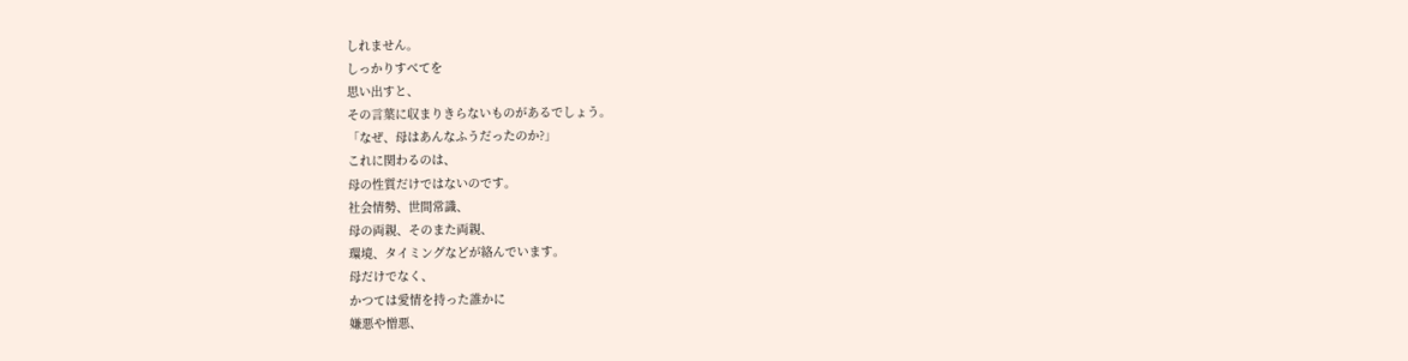しれません。
しっかりすべてを
思い出すと、
その言葉に収まりきらないものがあるでしょう。
「なぜ、母はあんなふうだったのか?」
これに関わるのは、
母の性質だけではないのです。
社会情勢、世間常識、
母の両親、そのまた両親、
環境、タイミングなどが絡んでいます。
母だけでなく、
かつては愛情を持った誰かに
嫌悪や憎悪、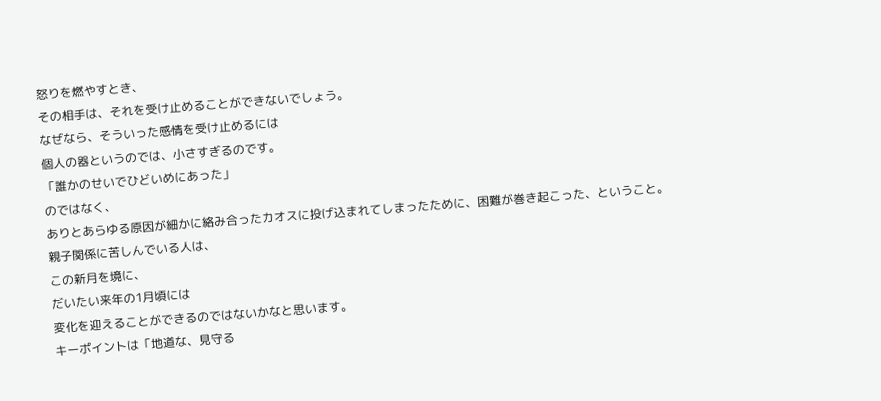怒りを燃やすとき、
その相手は、それを受け止めることができないでしょう。
なぜなら、そういった感情を受け止めるには
個人の器というのでは、小さすぎるのです。
「誰かのせいでひどいめにあった」
のではなく、
ありとあらゆる原因が細かに絡み合ったカオスに投げ込まれてしまったために、困難が巻き起こった、ということ。
親子関係に苦しんでいる人は、
この新月を境に、
だいたい来年の1月頃には
変化を迎えることができるのではないかなと思います。
キーポイントは「地道な、見守る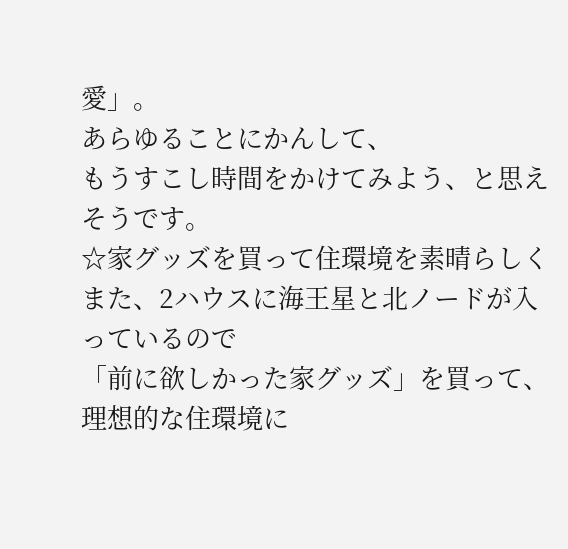愛」。
あらゆることにかんして、
もうすこし時間をかけてみよう、と思えそうです。
☆家グッズを買って住環境を素晴らしく
また、2ハウスに海王星と北ノードが入っているので
「前に欲しかった家グッズ」を買って、理想的な住環境に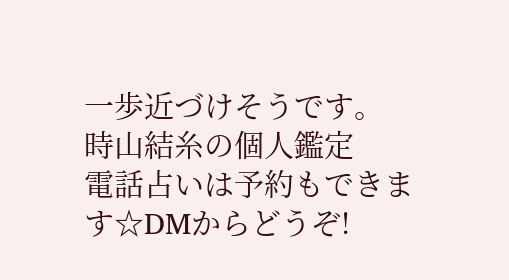一歩近づけそうです。
時山結糸の個人鑑定
電話占いは予約もできます☆DMからどうぞ!